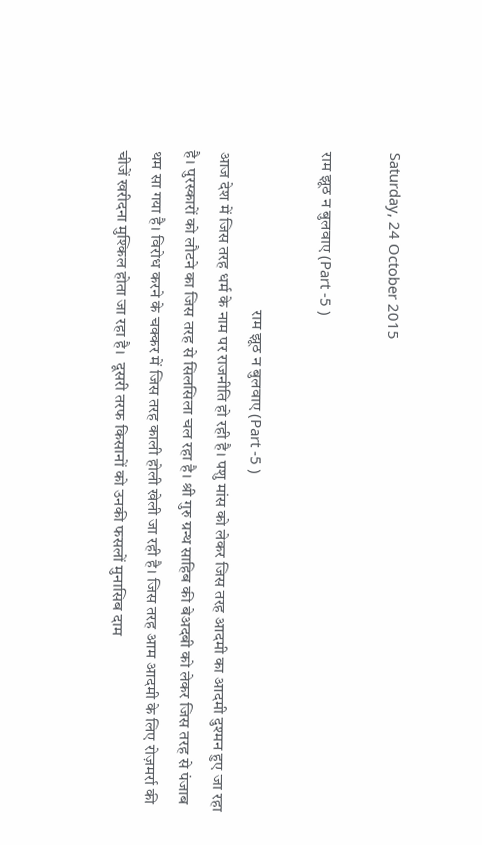Saturday, 24 October 2015

राम झूठ न बुलवाए (Part -5 )

                                                राम झूठ न बुलवाए (Part -5 )
आज देश में जिस तरह धर्म के नाम पर राजनीति हो रही है। पशु मांस को लेकर जिस तरह आदमी का आदमी दुश्मन हुए जा रहा है। पुरस्कारों को लौटने का जिस तरह से सिलसिला चल रहा है। श्री गुरु ग्रन्थ साहिब की बेअदबी को लेकर जिस तरह से पंजाब थम सा गया है। विरोध करने के चक्कर में जिस तरह काली होली खेली जा रही है। जिस तरह आम आदमी के लिए रोज़मर्रा की चीजें खरीदना मुश्किल होता जा रहा है।  दूसरी तरफ किसानों को उनकी फसलों मुनासिब दाम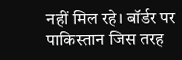नहीं मिल रहे। बॉर्डर पर पाकिस्तान जिस तरह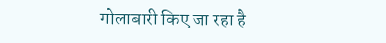गोलाबारी किए जा रहा है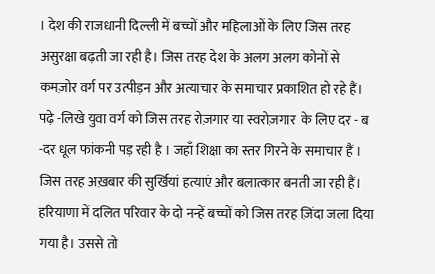। देश की राजधानी दिल्ली में बच्चों और महिलाओं के लिए जिस तरह असुरक्षा बढ़ती जा रही है। जिस तरह देश के अलग अलग कोनों से कमज़ोर वर्ग पर उत्पीड़न और अत्याचार के समाचार प्रकाशित हो रहे हैं। पढ़े -लिखे युवा वर्ग को जिस तरह रोज़गार या स्वरोज़गार  के लिए दर - ब -दर धूल फांकनी पड़ रही है । जहाँ शिक्षा का स्तर गिरने के समाचार हैं । जिस तरह अख़बार की सुर्खियां हत्याएं और बलात्कार बनती जा रही हैं।  हरियाणा में दलित परिवार के दो नन्हें बच्चों को जिस तरह ज़िंदा जला दिया गया है। उससे तो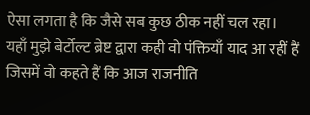ऐसा लगता है कि जैसे सब कुछ ठीक नहीं चल रहा।
यहाँ मुझे बेर्टोल्ट ब्रेष्ट द्वारा कही वो पंक्तियाँ याद आ रहीं हैं जिसमें वो कहते हैं कि आज राजनीति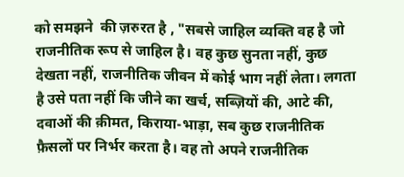को समझने  की ज़रुरत है , "सबसे जाहिल व्यक्ति वह है जो राजनीतिक रूप से जाहिल है। वह कुछ सुनता नहीं, कुछ देखता नहीं, राजनीतिक जीवन में कोई भाग नहीं लेता। लगता है उसे पता नहीं कि जीने का खर्च, सब्ज़ि‍यों की, आटे की, दवाओं की क़ीमत, किराया-भाड़ा, सब कुछ राजनीतिक फ़ैसलों पर निर्भर करता है। वह तो अपने राजनीतिक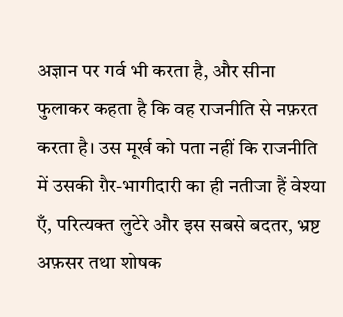अज्ञान पर गर्व भी करता है, और सीना फुलाकर कहता है कि वह राजनीति से नफ़रत करता है। उस मूर्ख को पता नहीं कि राजनीति में उसकी ग़ैर-भागीदारी का ही नतीजा हैं वेश्या एँ, परित्यक्त लुटेरे और इस सबसे बदतर, भ्रष्ट अफ़सर तथा शोषक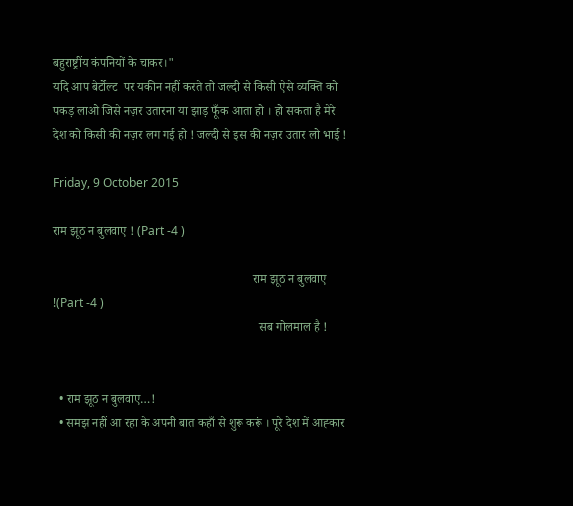बहुराष्ट्रींय कंपनियों के चाकर।"
यदि आप बेर्टोल्ट  पर यकीन नहीं करते तो जल्दी से किसी ऐसे व्यक्ति को पकड़ लाओ जिसे नज़र उतारना या झाड़ फूँक आता हो । हो सकता है मेरे देश को किसी की नज़र लग गई हो ! जल्दी से इस की नज़र उतार लो भाई !

Friday, 9 October 2015

राम झूठ न बुलवाए ! (Part -4 )

                                                                राम झूठ न बुलवाए !(Part -4 )
                                                                  सब गोलमाल है !


  • राम झूठ न बुलवाए…!
  • समझ नहीं आ रहा के अपनी बात कहाँ से शुरू करूं । पूरे देश में आह्कार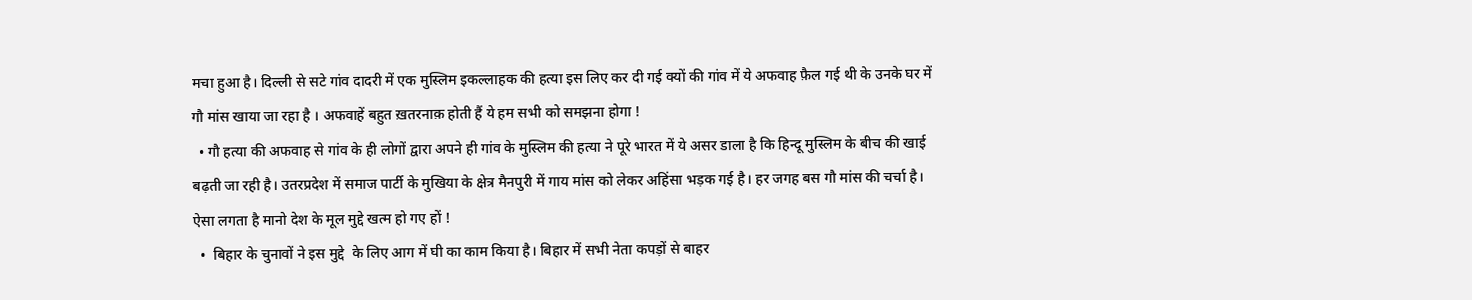मचा हुआ है। दिल्ली से सटे गांव दादरी में एक मुस्लिम इकल्लाहक की हत्या इस लिए कर दी गई क्यों की गांव में ये अफवाह फ़ैल गई थी के उनके घर में गौ मांस खाया जा रहा है । अफवाहें बहुत ख़तरनाक़ होती हैं ये हम सभी को समझना होगा !
  • गौ हत्या की अफवाह से गांव के ही लोगों द्वारा अपने ही गांव के मुस्लिम की हत्या ने पूरे भारत में ये असर डाला है कि हिन्दू मुस्लिम के बीच की खाई बढ़ती जा रही है। उतरप्रदेश में समाज पार्टी के मुखिया के क्षेत्र मैनपुरी में गाय मांस को लेकर अहिंसा भड़क गई है। हर जगह बस गौ मांस की चर्चा है। ऐसा लगता है मानो देश के मूल मुद्दे खत्म हो गए हों !
  •  बिहार के चुनावों ने इस मुद्दे  के लिए आग में घी का काम किया है। बिहार में सभी नेता कपड़ों से बाहर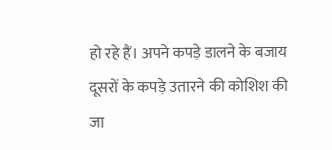हो रहे हैं। अपने कपड़े डालने के बजाय दूसरों के कपड़े उतारने की कोशिश की जा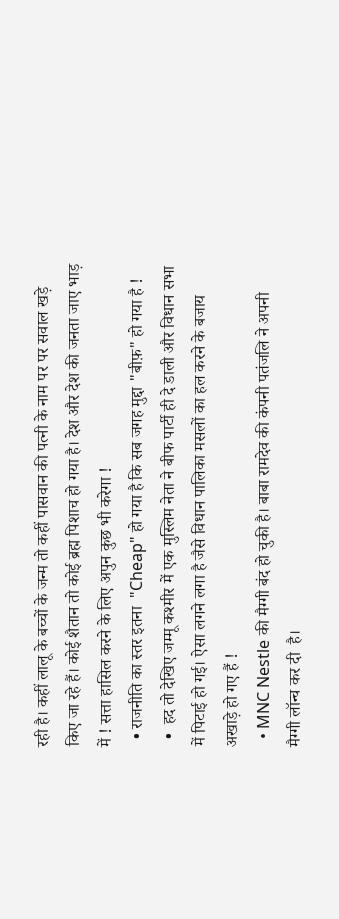रही है। कहीं लालू के बच्चों के जन्म तो कहीं पासवान की पत्नी के नाम पर पर सवाल खड़े किए जा रहे हैं। कोई शैतान तो कोई ब्रह्म पिशाच हो गया है। देश और देश की जनता जाए भाड़ में ! सत्ता हासिल करने के लिए अपुन कुछ भी करेगा !
  • राजनीति का स्तर इतना  "Cheap" हो गया है कि सब जगह मुद्दा "बीफ़" हो गया है !
  •  हद तो देखिए जम्मू कश्मीर में एक मुस्लिम नेता ने बीफ पार्टी ही दे डाली और विधान सभा में पिटाई हो गई। ऐसा लगने लगा है जैसे विधान पालिका मसलों का हल करने के बजाय अखाड़े हो गए हैं !
  • MNC Nestle की मैग्गी बंद हो चुकी है। बाबा रामदेव की कंपनी पतंजलि ने अपनी मैग्गी लॉन्च कर दी  है।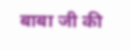बाबा जी की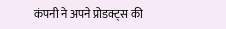कंपनी ने अपने प्रोडक्ट्स की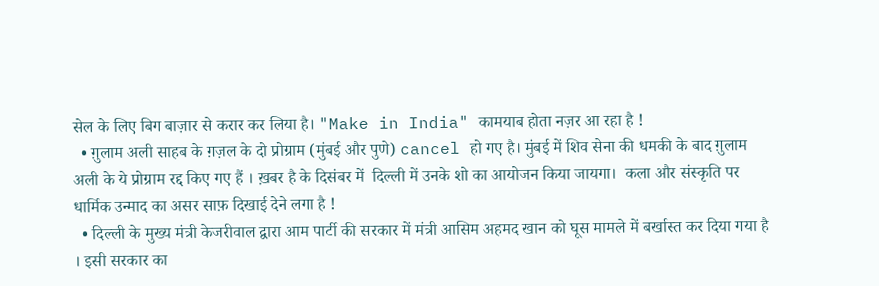सेल के लिए बिग बाज़ार से करार कर लिया है। "Make in India" कामयाब होता नज़र आ रहा है !
  • ग़ुलाम अली साहब के ग़ज़ल के दो प्रोग्राम (मुंबई और पुणे) cancel हो गए है। मुंबई में शिव सेना की धमकी के बाद ग़ुलाम अली के ये प्रोग्राम रद्द किए गए हैं । ख़बर है के दिसंबर में  दिल्ली में उनके शो का आयोजन किया जायगा।  कला और संस्कृति पर धार्मिक उन्माद का असर साफ़ दिखाई देने लगा है !
  • दिल्ली के मुख्य मंत्री केजरीवाल द्वारा आम पार्टी की सरकार में मंत्री आसिम अहमद खान को घूस मामले में बर्खास्त कर दिया गया है । इसी सरकार का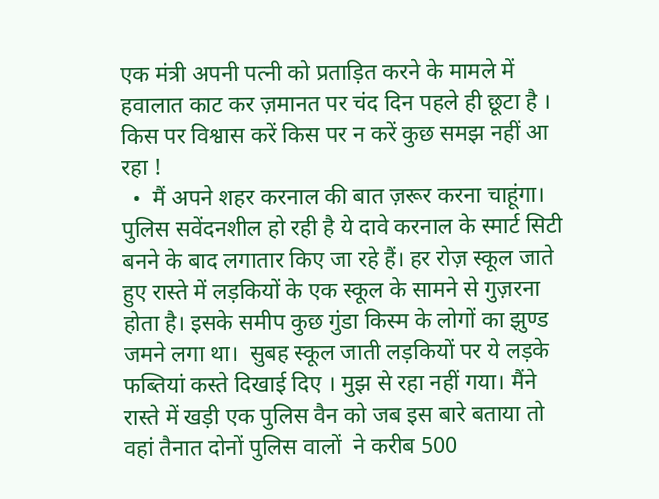एक मंत्री अपनी पत्नी को प्रताड़ित करने के मामले में हवालात काट कर ज़मानत पर चंद दिन पहले ही छूटा है । किस पर विश्वास करें किस पर न करें कुछ समझ नहीं आ रहा !
  •  मैं अपने शहर करनाल की बात ज़रूर करना चाहूंगा। पुलिस सवेंदनशील हो रही है ये दावे करनाल के स्मार्ट सिटी बनने के बाद लगातार किए जा रहे हैं। हर रोज़ स्कूल जाते हुए रास्ते में लड़कियों के एक स्कूल के सामने से गुज़रना होता है। इसके समीप कुछ गुंडा किस्म के लोगों का झुण्ड जमने लगा था।  सुबह स्कूल जाती लड़कियों पर ये लड़के फब्तियां कस्ते दिखाई दिए । मुझ से रहा नहीं गया। मैंने रास्ते में खड़ी एक पुलिस वैन को जब इस बारे बताया तो वहां तैनात दोनों पुलिस वालों  ने करीब 500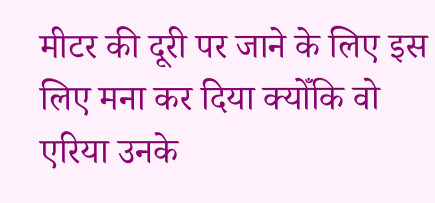मीटर की दूरी पर जाने के लिए इस लिए मना कर दिया क्योँकि वो एरिया उनके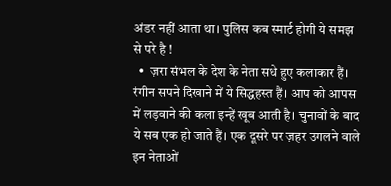अंडर नहीं आता था। पुलिस कब स्मार्ट होगी ये समझ से परे है !
  •  ज़रा संभल के देश के नेता सधे हुए कलाकार हैं। रंगीन सपने दिखाने में ये सिद्धहस्त हैं। आप को आपस में लड़वाने की कला इन्हें खूब आती है। चुनावों के बाद ये सब एक हो जाते हैं। एक दूसरे पर ज़हर उगलने वाले इन नेताओं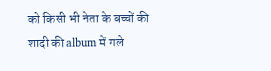को किसी भी नेता के बच्चों की शादी की album में गले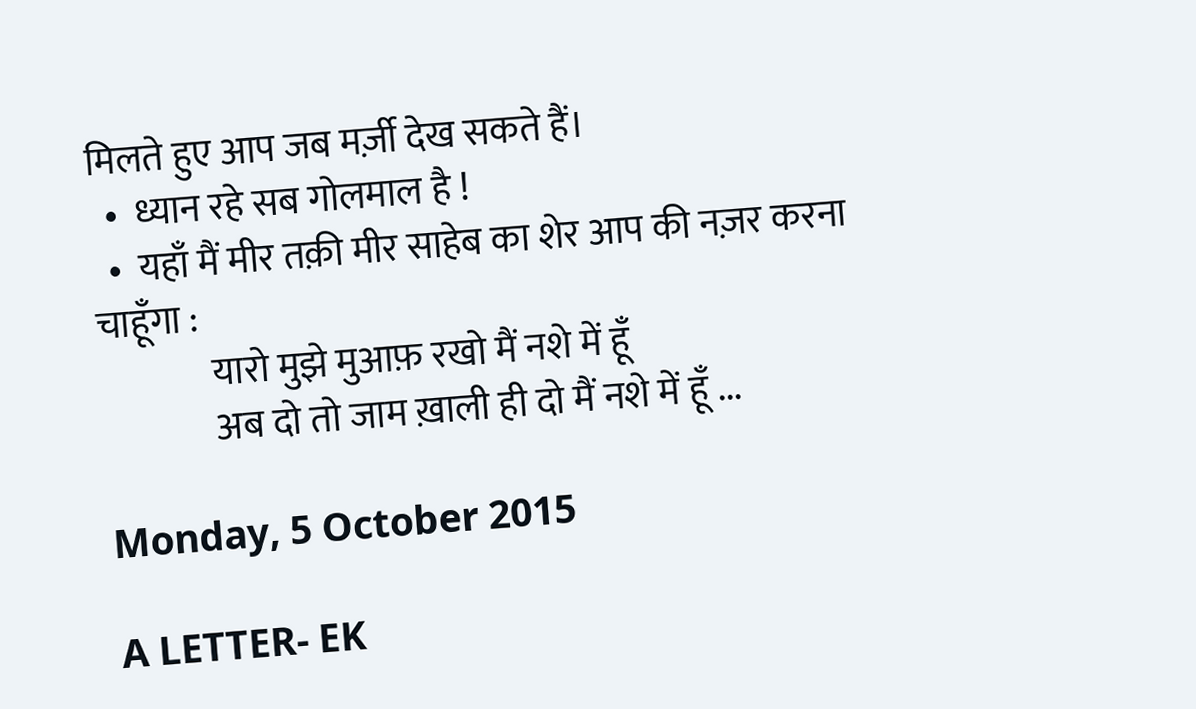मिलते हुए आप जब मर्ज़ी देख सकते हैं।
  •  ध्यान रहे सब गोलमाल है !
  •  यहाँ मैं मीर तक़ी मीर साहेब का शेर आप की नज़र करना चाहूँगा :
               यारो मुझे मुआफ़ रखो मैं नशे में हूँ
               अब दो तो जाम ख़ाली ही दो मैं नशे में हूँ ...

Monday, 5 October 2015

A LETTER- EK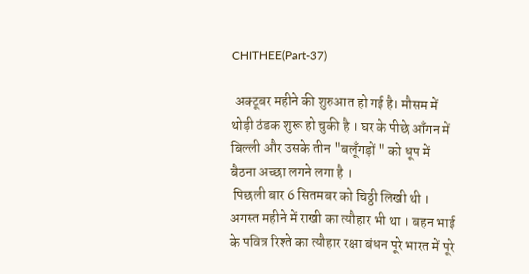CHITHEE(Part-37)

 अक्टूबर महीने की शुरुआत हो गई है। मौसम में थोड़ी ठंडक शुरू हो चुकी है । घर के पीछे आँगन में बिल्ली और उसके तीन "बलूँगड़ों " को धूप में बैठना अच्छा लगने लगा है ।
 पिछली बार 6 सितमबर को चिठ्ठी लिखी थी । अगस्त महीने में राखी का त्यौहार भी था । बहन भाई के पवित्र रिश्ते का त्यौहार रक्षा बंधन पूरे भारत में पूरे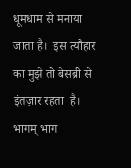धूमधाम से मनाया जाता है।  इस त्यौहार का मुझे तो बेसब्री से इंतज़ार रहता  है।  भागम् भाग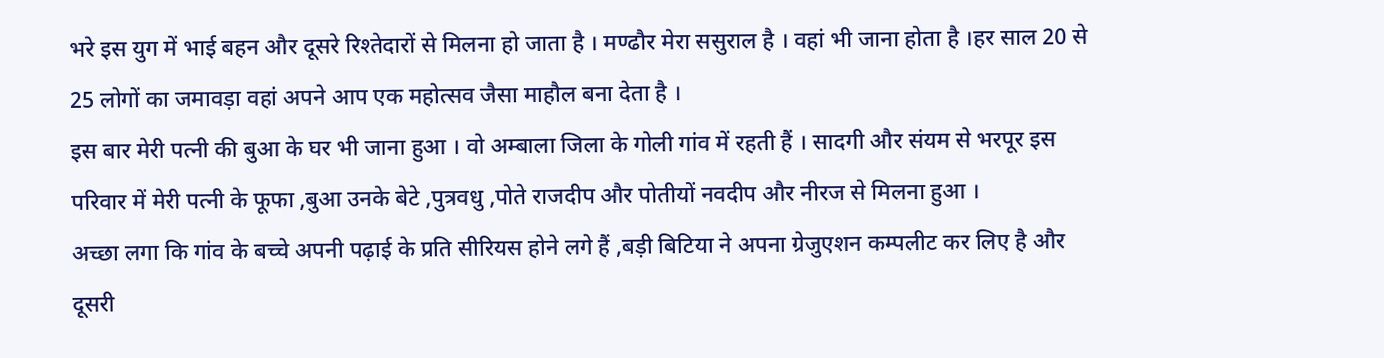भरे इस युग में भाई बहन और दूसरे रिश्तेदारों से मिलना हो जाता है । मण्ढौर मेरा ससुराल है । वहां भी जाना होता है ।हर साल 20 से 25 लोगों का जमावड़ा वहां अपने आप एक महोत्सव जैसा माहौल बना देता है ।
इस बार मेरी पत्नी की बुआ के घर भी जाना हुआ । वो अम्बाला जिला के गोली गांव में रहती हैं । सादगी और संयम से भरपूर इस परिवार में मेरी पत्नी के फूफा ,बुआ उनके बेटे ,पुत्रवधु ,पोते राजदीप और पोतीयों नवदीप और नीरज से मिलना हुआ ।
अच्छा लगा कि गांव के बच्चे अपनी पढ़ाई के प्रति सीरियस होने लगे हैं ,बड़ी बिटिया ने अपना ग्रेजुएशन कम्पलीट कर लिए है और दूसरी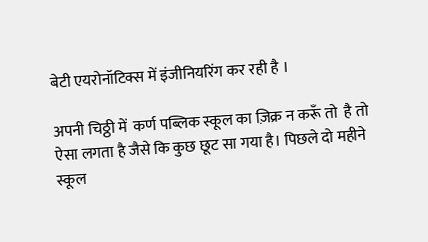बेटी एयरोनॉटिक्स में इंजीनियरिंग कर रही है ।

अपनी चिठ्ठी में  कर्ण पब्लिक स्कूल का ज़िक्र न करूँ तो  है तो ऐसा लगता है जैसे कि कुछ छूट सा गया है। पिछले दो महीने स्कूल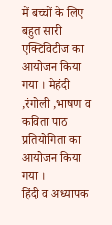में बच्चों के लिए बहुत सारी एक्टिविटीज का आयोजन किया गया । मेहंदी ,रंगोली ,भाषण व कविता पाठ प्रतियोगिता का आयोजन किया गया ।
हिंदी व अध्यापक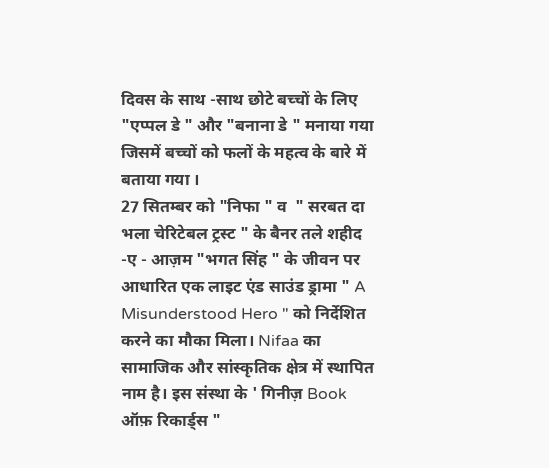दिवस के साथ -साथ छोटे बच्चों के लिए "एप्पल डे " और "बनाना डे " मनाया गया जिसमें बच्चों को फलों के महत्व के बारे में बताया गया ।
27 सितम्बर को "निफा " व  " सरबत दा भला चेरिटेबल ट्रस्ट " के बैनर तले शहीद -ए - आज़म "भगत सिंह " के जीवन पर आधारित एक लाइट एंड साउंड ड्रामा " A Misunderstood Hero " को निर्देशित करने का मौका मिला। Nifaa का सामाजिक और सांस्कृतिक क्षेत्र में स्थापित नाम है। इस संस्था के ' गिनीज़ Book ऑफ़ रिकार्ड्स "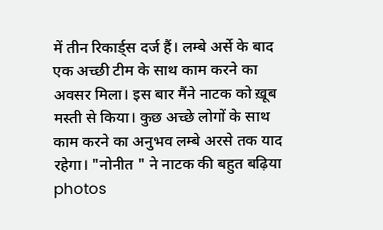में तीन रिकार्ड्स दर्ज हैं। लम्बे अर्से के बाद एक अच्छी टीम के साथ काम करने का अवसर मिला। इस बार मैंने नाटक को ख़ूब मस्ती से किया। कुछ अच्छे लोगों के साथ काम करने का अनुभव लम्बे अरसे तक याद रहेगा। "नोनीत " ने नाटक की बहुत बढ़िया photos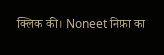क्लिक की। Noneet निफ़ा का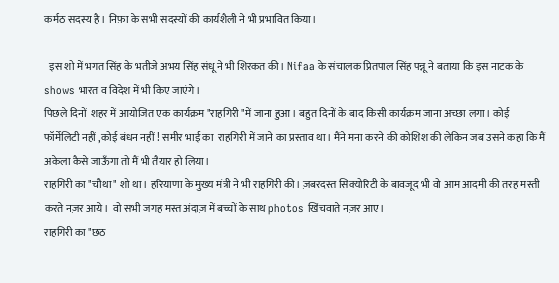कर्मठ सदस्य है। निफ़ा के सभी सदस्यों की कार्यशैली ने भी प्रभावित किया।

  इस शो में भगत सिंह के भतीजे अभय सिंह संधू ने भी शिरकत की। Nifaa के संचालक प्रितपाल सिंह पन्नू ने बताया कि इस नाटक के shows भारत व विदेश में भी किए जाएंगे।
पिछले दिनों  शहर में आयोजित एक कार्यक्रम "राहगिरी "में जाना हुआ। बहुत दिनों के बाद किसी कार्यक्रम जाना अच्छा लगा। कोई फॉर्मेलिटी नहीं ,कोई बंधन नहीं ! समीर भाई का  राहगिरी में जाने का प्रस्ताव था। मैंने मना करने की कोशिश की लेकिन जब उसने कहा कि मैं अकेला कैसे जाऊँगा तो मैं भी तैयार हो लिया।
राहगिरी का "चौथा" शो था। हरियाणा के मुख्य मंत्री ने भी राहगिरी की। ज़बरदस्त सिक्योरिटी के बावजूद भी वो आम आदमी की तरह मस्ती करते नज़र आये।  वो सभी जगह मस्त अंदाज़ में बच्चों के साथ photos खिंचवाते नज़र आए।
राहगिरी का "छठ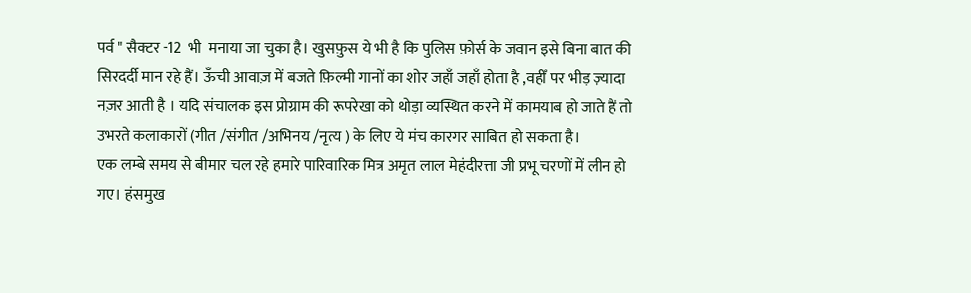पर्व " सैक्टर -12  भी  मनाया जा चुका है। खुसफ़ुस ये भी है कि पुलिस फ़ोर्स के जवान इसे बिना बात की सिरदर्दी मान रहे हैं। ऊँची आवाज़ में बजते फ़िल्मी गानों का शोर जहाँ जहाँ होता है ,वहीँ पर भीड़ ज़्यादा नज़र आती है । यदि संचालक इस प्रोग्राम की रूपरेखा को थोड़ा व्यस्थित करने में कामयाब हो जाते हैं तो उभरते कलाकारों (गीत /संगीत /अभिनय /नृत्य ) के लिए ये मंच कारगर साबित हो सकता है।
एक लम्बे समय से बीमार चल रहे हमारे पारिवारिक मित्र अमृत लाल मेहंदीरत्ता जी प्रभू चरणों में लीन हो गए। हंसमुख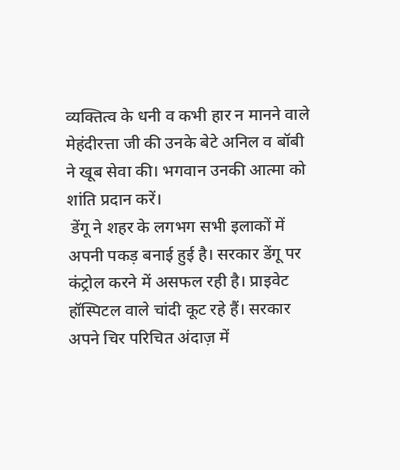व्यक्तित्व के धनी व कभी हार न मानने वाले मेहंदीरत्ता जी की उनके बेटे अनिल व बॉबी ने खूब सेवा की। भगवान उनकी आत्मा को शांति प्रदान करें।
 डेंगू ने शहर के लगभग सभी इलाकों में अपनी पकड़ बनाई हुई है। सरकार डेंगू पर कंट्रोल करने में असफल रही है। प्राइवेट हॉस्पिटल वाले चांदी कूट रहे हैं। सरकार अपने चिर परिचित अंदाज़ में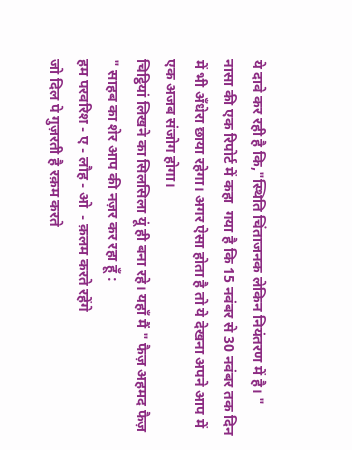ये दावे कर रही है कि,"स्थिति चिंताजनक लेकिन नियंतरण में है। "
नासा की एक रिपोर्ट में कहा  गया है कि 15 नवंबर से 30 नवंबर तक दिन में भी अँधेरा छाया रहेगा। अगर ऐसा होता है तो ये देखना अपने आप में एक अजब संजोग होगा।
चिट्ठियां लिखने का सिलसिला यूं ही बना रहे। यहाँ मैं " फैज़ अहमद फैज़ " साहब का शेर आप की नज़र कर रहा हूँ :
हम परवरिश - ए - लौह - ओ  - क़लम करते रहेंगे
जो दिल पे गुज़रती है रक़म करते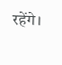रहेंगे।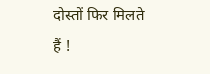दोस्तों फिर मिलते हैं !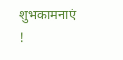शुभकामनाएं !